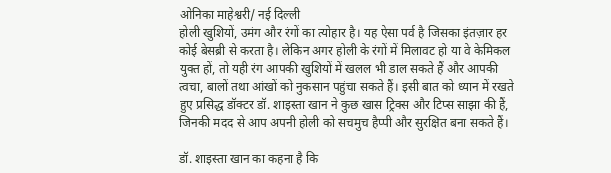ओनिका माहेश्वरी/ नई दिल्ली
होली खुशियों, उमंग और रंगों का त्योहार है। यह ऐसा पर्व है जिसका इंतज़ार हर कोई बेसब्री से करता है। लेकिन अगर होली के रंगों में मिलावट हो या वे केमिकल युक्त हों, तो यही रंग आपकी खुशियों में खलल भी डाल सकते हैं और आपकी त्वचा, बालों तथा आंखों को नुकसान पहुंचा सकते हैं। इसी बात को ध्यान में रखते हुए प्रसिद्ध डॉक्टर डॉ. शाइस्ता खान ने कुछ खास ट्रिक्स और टिप्स साझा की हैं, जिनकी मदद से आप अपनी होली को सचमुच हैप्पी और सुरक्षित बना सकते हैं।

डॉ. शाइस्ता खान का कहना है कि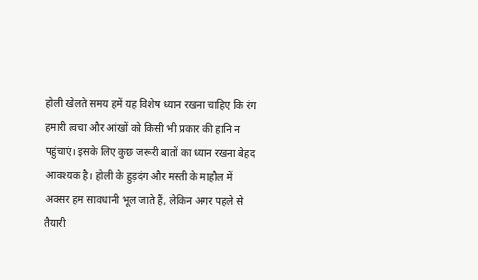होली खेलते समय हमें यह विशेष ध्यान रखना चाहिए कि रंग हमारी त्वचा और आंखों को किसी भी प्रकार की हानि न पहुंचाएं। इसके लिए कुछ जरूरी बातों का ध्यान रखना बेहद आवश्यक है। होली के हुड़दंग और मस्ती के माहौल में अक्सर हम सावधानी भूल जाते हैं, लेकिन अगर पहले से तैयारी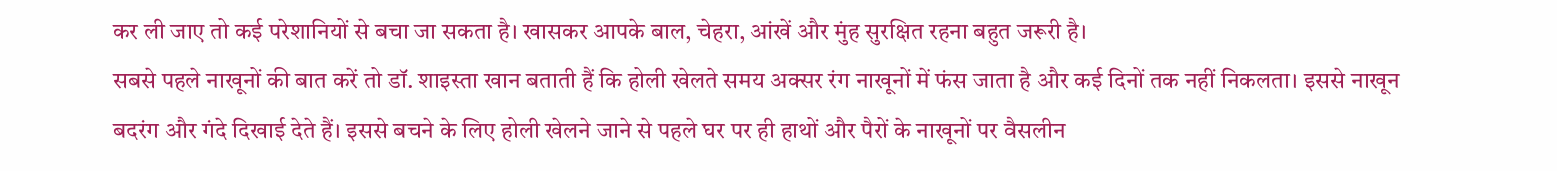कर ली जाए तो कई परेशानियों से बचा जा सकता है। खासकर आपके बाल, चेहरा, आंखें और मुंह सुरक्षित रहना बहुत जरूरी है।
सबसे पहले नाखूनों की बात करें तो डॉ. शाइस्ता खान बताती हैं कि होली खेलते समय अक्सर रंग नाखूनों में फंस जाता है और कई दिनों तक नहीं निकलता। इससे नाखून बदरंग और गंदे दिखाई देते हैं। इससे बचने के लिए होली खेलने जाने से पहले घर पर ही हाथों और पैरों के नाखूनों पर वैसलीन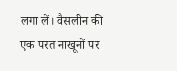लगा लें। वैसलीन की एक परत नाखूनों पर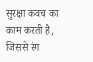सुरक्षा कवच का काम करती है, जिससे रंग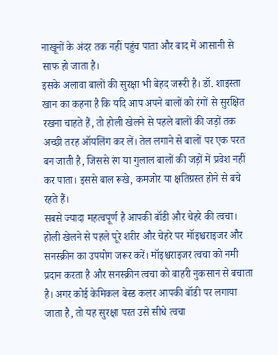नाखूनों के अंदर तक नहीं पहुंच पाता और बाद में आसानी से साफ हो जाता है।
इसके अलावा बालों की सुरक्षा भी बेहद जरूरी है। डॉ. शाइस्ता खान का कहना है कि यदि आप अपने बालों को रंगों से सुरक्षित रखना चाहते हैं, तो होली खेलने से पहले बालों की जड़ों तक अच्छी तरह ऑयलिंग कर लें। तेल लगाने से बालों पर एक परत बन जाती है, जिससे रंग या गुलाल बालों की जड़ों में प्रवेश नहीं कर पाता। इससे बाल रूखे, कमजोर या क्षतिग्रस्त होने से बचे रहते हैं।
सबसे ज्यादा महत्वपूर्ण है आपकी बॉडी और चेहरे की त्वचा। होली खेलने से पहले पूरे शरीर और चेहरे पर मॉइश्चराइजर और सनस्क्रीन का उपयोग जरूर करें। मॉइश्चराइजर त्वचा को नमी प्रदान करता है और सनस्क्रीन त्वचा को बाहरी नुकसान से बचाता है। अगर कोई केमिकल बेस्ड कलर आपकी बॉडी पर लगाया जाता है, तो यह सुरक्षा परत उसे सीधे त्वचा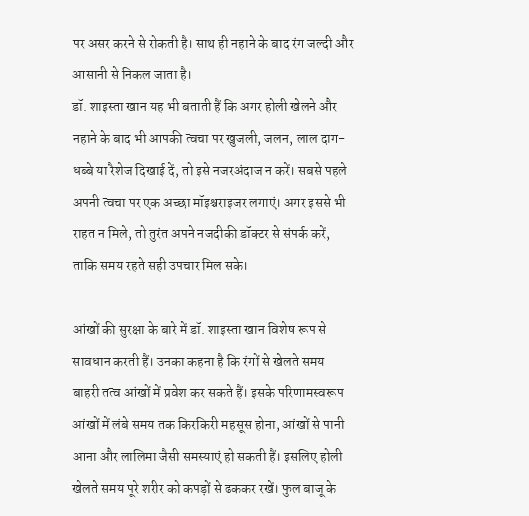पर असर करने से रोकती है। साथ ही नहाने के बाद रंग जल्दी और आसानी से निकल जाता है।
डॉ. शाइस्ता खान यह भी बताती हैं कि अगर होली खेलने और नहाने के बाद भी आपकी त्वचा पर खुजली, जलन, लाल दाग-धब्बे या रैशेज दिखाई दें, तो इसे नजरअंदाज न करें। सबसे पहले अपनी त्वचा पर एक अच्छा मॉइश्चराइजर लगाएं। अगर इससे भी राहत न मिले, तो तुरंत अपने नजदीकी डॉक्टर से संपर्क करें, ताकि समय रहते सही उपचार मिल सके।

आंखों की सुरक्षा के बारे में डॉ. शाइस्ता खान विशेष रूप से सावधान करती हैं। उनका कहना है कि रंगों से खेलते समय बाहरी तत्व आंखों में प्रवेश कर सकते हैं। इसके परिणामस्वरूप आंखों में लंबे समय तक किरकिरी महसूस होना, आंखों से पानी आना और लालिमा जैसी समस्याएं हो सकती हैं। इसलिए होली खेलते समय पूरे शरीर को कपड़ों से ढककर रखें। फुल बाजू के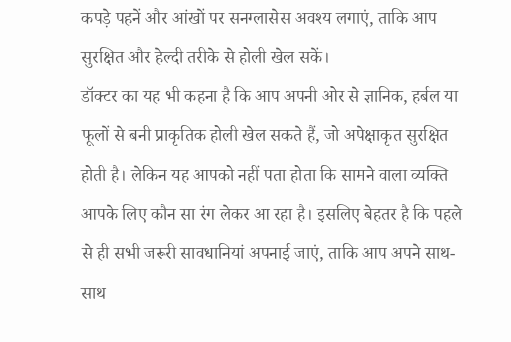कपड़े पहनें और आंखों पर सनग्लासेस अवश्य लगाएं, ताकि आप सुरक्षित और हेल्दी तरीके से होली खेल सकें।
डॉक्टर का यह भी कहना है कि आप अपनी ओर से ज्ञानिक, हर्बल या फूलों से बनी प्राकृतिक होली खेल सकते हैं, जो अपेक्षाकृत सुरक्षित होती है। लेकिन यह आपको नहीं पता होता कि सामने वाला व्यक्ति आपके लिए कौन सा रंग लेकर आ रहा है। इसलिए बेहतर है कि पहले से ही सभी जरूरी सावधानियां अपनाई जाएं, ताकि आप अपने साथ-साथ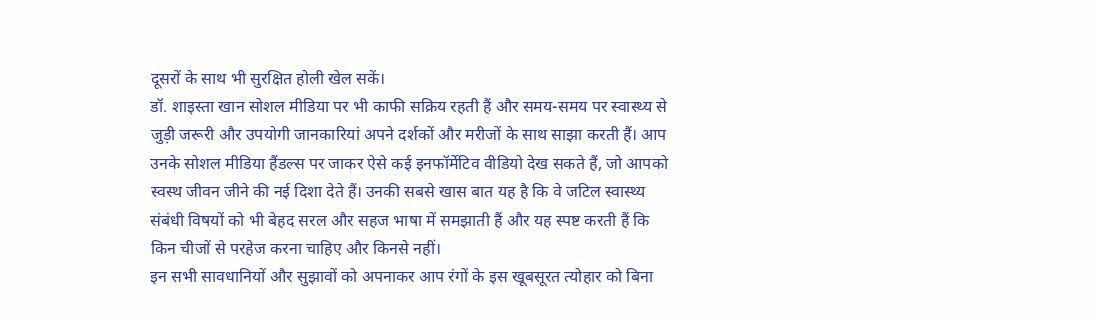दूसरों के साथ भी सुरक्षित होली खेल सकें।
डॉ. शाइस्ता खान सोशल मीडिया पर भी काफी सक्रिय रहती हैं और समय-समय पर स्वास्थ्य से जुड़ी जरूरी और उपयोगी जानकारियां अपने दर्शकों और मरीजों के साथ साझा करती हैं। आप उनके सोशल मीडिया हैंडल्स पर जाकर ऐसे कई इनफॉर्मेटिव वीडियो देख सकते हैं, जो आपको स्वस्थ जीवन जीने की नई दिशा देते हैं। उनकी सबसे खास बात यह है कि वे जटिल स्वास्थ्य संबंधी विषयों को भी बेहद सरल और सहज भाषा में समझाती हैं और यह स्पष्ट करती हैं कि किन चीजों से परहेज करना चाहिए और किनसे नहीं।
इन सभी सावधानियों और सुझावों को अपनाकर आप रंगों के इस खूबसूरत त्योहार को बिना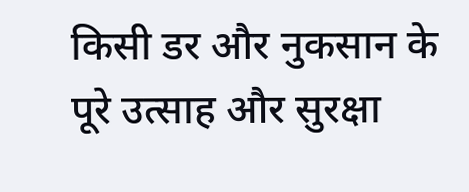किसी डर और नुकसान के पूरे उत्साह और सुरक्षा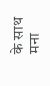के साथ मना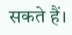सकते हैं।